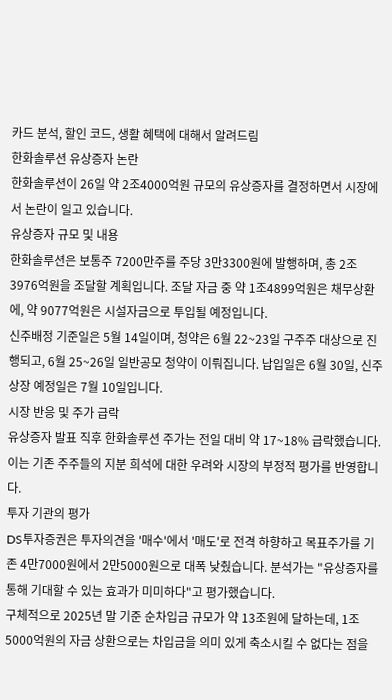카드 분석, 할인 코드, 생활 혜택에 대해서 알려드림
한화솔루션 유상증자 논란
한화솔루션이 26일 약 2조4000억원 규모의 유상증자를 결정하면서 시장에서 논란이 일고 있습니다.
유상증자 규모 및 내용
한화솔루션은 보통주 7200만주를 주당 3만3300원에 발행하며, 총 2조3976억원을 조달할 계획입니다. 조달 자금 중 약 1조4899억원은 채무상환에, 약 9077억원은 시설자금으로 투입될 예정입니다.
신주배정 기준일은 5월 14일이며, 청약은 6월 22~23일 구주주 대상으로 진행되고, 6월 25~26일 일반공모 청약이 이뤄집니다. 납입일은 6월 30일, 신주 상장 예정일은 7월 10일입니다.
시장 반응 및 주가 급락
유상증자 발표 직후 한화솔루션 주가는 전일 대비 약 17~18% 급락했습니다. 이는 기존 주주들의 지분 희석에 대한 우려와 시장의 부정적 평가를 반영합니다.
투자 기관의 평가
DS투자증권은 투자의견을 '매수'에서 '매도'로 전격 하향하고 목표주가를 기존 4만7000원에서 2만5000원으로 대폭 낮췄습니다. 분석가는 "유상증자를 통해 기대할 수 있는 효과가 미미하다"고 평가했습니다.
구체적으로 2025년 말 기준 순차입금 규모가 약 13조원에 달하는데, 1조5000억원의 자금 상환으로는 차입금을 의미 있게 축소시킬 수 없다는 점을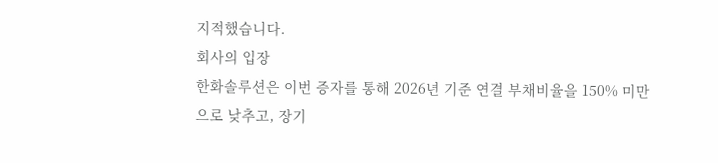지적했습니다.
회사의 입장
한화솔루션은 이번 증자를 통해 2026년 기준 연결 부채비율을 150% 미만으로 낮추고, 장기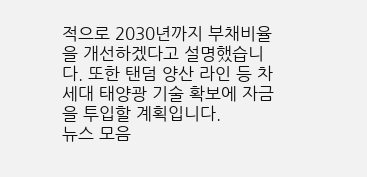적으로 2030년까지 부채비율을 개선하겠다고 설명했습니다. 또한 탠덤 양산 라인 등 차세대 태양광 기술 확보에 자금을 투입할 계획입니다.
뉴스 모음